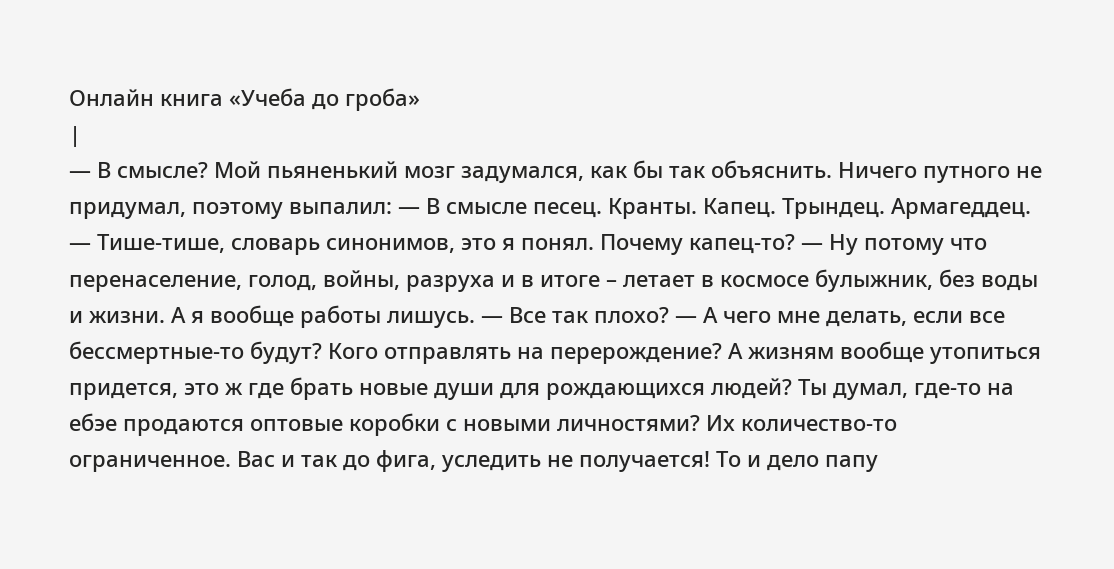Онлайн книга «Учеба до гроба»
|
— В смысле? Мой пьяненький мозг задумался, как бы так объяснить. Ничего путного не придумал, поэтому выпалил: — В смысле песец. Кранты. Капец. Трындец. Армагеддец. — Тише-тише, словарь синонимов, это я понял. Почему капец-то? — Ну потому что перенаселение, голод, войны, разруха и в итоге – летает в космосе булыжник, без воды и жизни. А я вообще работы лишусь. — Все так плохо? — А чего мне делать, если все бессмертные-то будут? Кого отправлять на перерождение? А жизням вообще утопиться придется, это ж где брать новые души для рождающихся людей? Ты думал, где-то на ебэе продаются оптовые коробки с новыми личностями? Их количество-то ограниченное. Вас и так до фига, уследить не получается! То и дело папу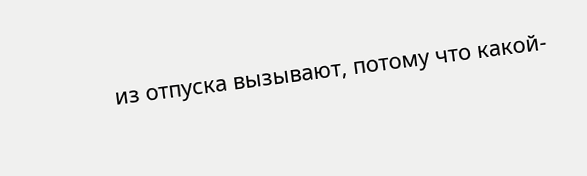из отпуска вызывают, потому что какой-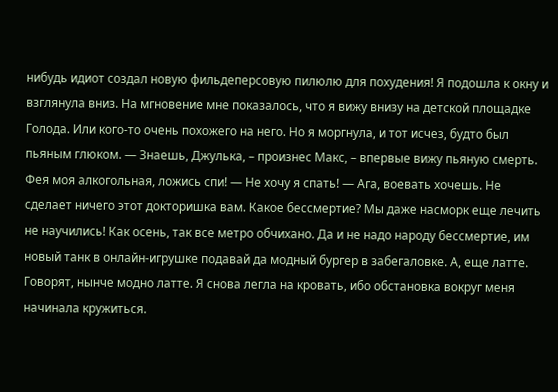нибудь идиот создал новую фильдеперсовую пилюлю для похудения! Я подошла к окну и взглянула вниз. На мгновение мне показалось, что я вижу внизу на детской площадке Голода. Или кого-то очень похожего на него. Но я моргнула, и тот исчез, будто был пьяным глюком. — Знаешь, Джулька, – произнес Макс, – впервые вижу пьяную смерть. Фея моя алкогольная, ложись спи! — Не хочу я спать! — Ага, воевать хочешь. Не сделает ничего этот докторишка вам. Какое бессмертие? Мы даже насморк еще лечить не научились! Как осень, так все метро обчихано. Да и не надо народу бессмертие, им новый танк в онлайн-игрушке подавай да модный бургер в забегаловке. А, еще латте. Говорят, нынче модно латте. Я снова легла на кровать, ибо обстановка вокруг меня начинала кружиться.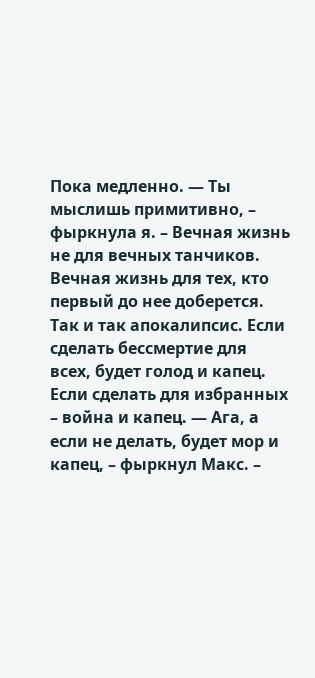Пока медленно. — Ты мыслишь примитивно, – фыркнула я. – Вечная жизнь не для вечных танчиков. Вечная жизнь для тех, кто первый до нее доберется. Так и так апокалипсис. Если сделать бессмертие для всех, будет голод и капец. Если сделать для избранных – война и капец. — Ага, а если не делать, будет мор и капец, – фыркнул Макс. –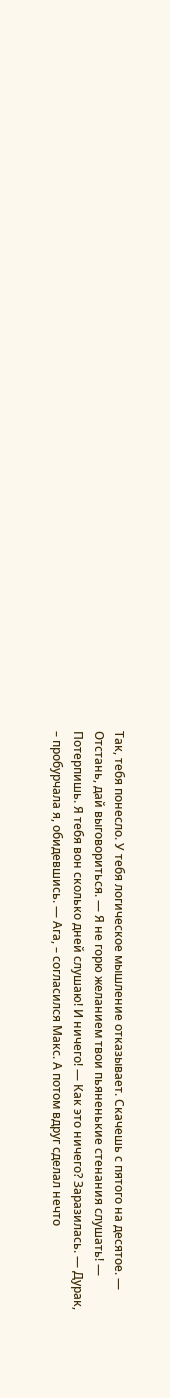Так, тебя понесло. У тебя логическое мышление отказывает. Скачешь с пятого на десятое. — Отстань, дай выговориться. — Я не горю желанием твои пьяненькие стенания слушать! — Потерпишь. Я тебя вон сколько дней слушаю! И ничего! — Как это ничего? Заразилась. — Дурак, – пробурчала я, обидевшись. — Ага, – согласился Макс. А потом вдруг сделал нечто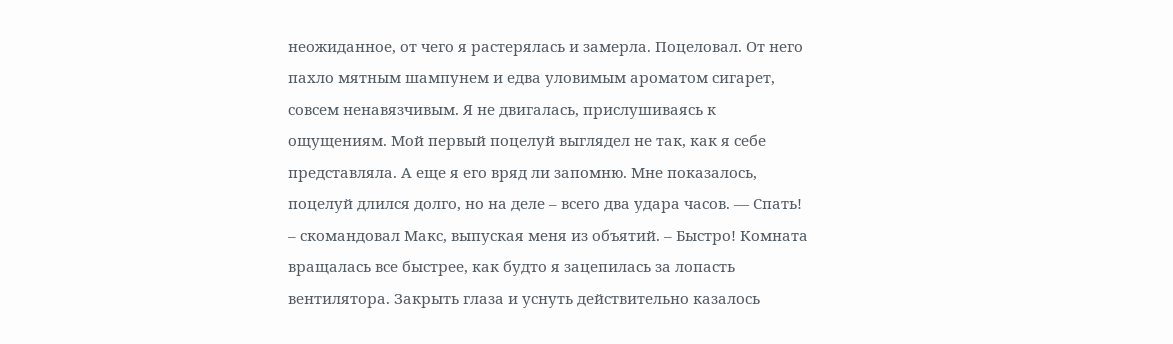неожиданное, от чего я растерялась и замерла. Поцеловал. От него пахло мятным шампунем и едва уловимым ароматом сигарет, совсем ненавязчивым. Я не двигалась, прислушиваясь к ощущениям. Мой первый поцелуй выглядел не так, как я себе представляла. А еще я его вряд ли запомню. Мне показалось, поцелуй длился долго, но на деле – всего два удара часов. — Спать! – скомандовал Макс, выпуская меня из объятий. – Быстро! Комната вращалась все быстрее, как будто я зацепилась за лопасть вентилятора. Закрыть глаза и уснуть действительно казалось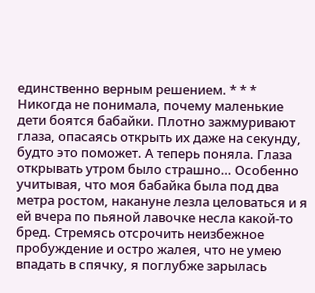единственно верным решением. * * * Никогда не понимала, почему маленькие дети боятся бабайки. Плотно зажмуривают глаза, опасаясь открыть их даже на секунду, будто это поможет. А теперь поняла. Глаза открывать утром было страшно… Особенно учитывая, что моя бабайка была под два метра ростом, накануне лезла целоваться и я ей вчера по пьяной лавочке несла какой-то бред. Стремясь отсрочить неизбежное пробуждение и остро жалея, что не умею впадать в спячку, я поглубже зарылась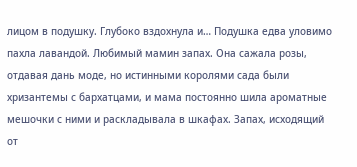лицом в подушку. Глубоко вздохнула и… Подушка едва уловимо пахла лавандой. Любимый мамин запах. Она сажала розы, отдавая дань моде, но истинными королями сада были хризантемы с бархатцами, и мама постоянно шила ароматные мешочки с ними и раскладывала в шкафах. Запах, исходящий от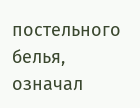постельного белья, означал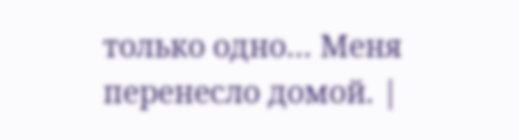только одно… Меня перенесло домой. |